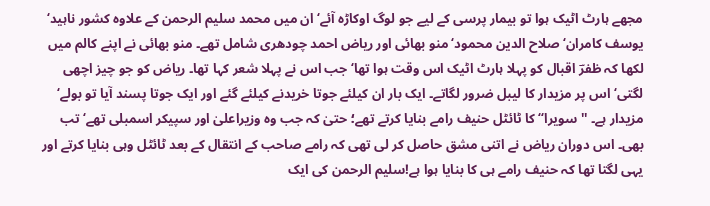مجھے ہارٹ اٹیک ہوا تو بیمار پرسی کے لیے جو لوگ اوکاڑہ آئے‘ ان میں محمد سلیم الرحمن کے علاوہ کشور ناہید‘ یوسف کامران‘ صلاح الدین محمود‘ منو بھائی اور ریاض احمد چودھری شامل تھے۔ منو بھائی نے اپنے کالم میں لکھا کہ ظفرؔ اقبال کو پہلا ہارٹ اٹیک اس وقت ہوا تھا‘ جب اس نے پہلا شعر کہا تھا۔ ریاض کو جو چیز اچھی لگتی‘ اس پر مزیدار کا لیبل ضرور لگاتے۔ ایک بار ان کیلئے جوتا خریدنے کیلئے گئے اور ایک جوتا پسند آیا تو بولے‘ مزیدار ہے۔ ''سویرا‘‘ کا ٹائٹل حنیف رامے بنایا کرتے تھے؛ حتیٰ کہ جب وہ وزیراعلیٰ اور سپیکر اسمبلی تھے‘ تب بھی۔ اس دوران ریاض نے اتنی مشق حاصل کر لی تھی کہ رامے صاحب کے انتقال کے بعد ٹائٹل وہی بنایا کرتے اور یہی لگتا تھا کہ حنیف رامے ہی کا بنایا ہوا ہے!سلیم الرحمن کی ایک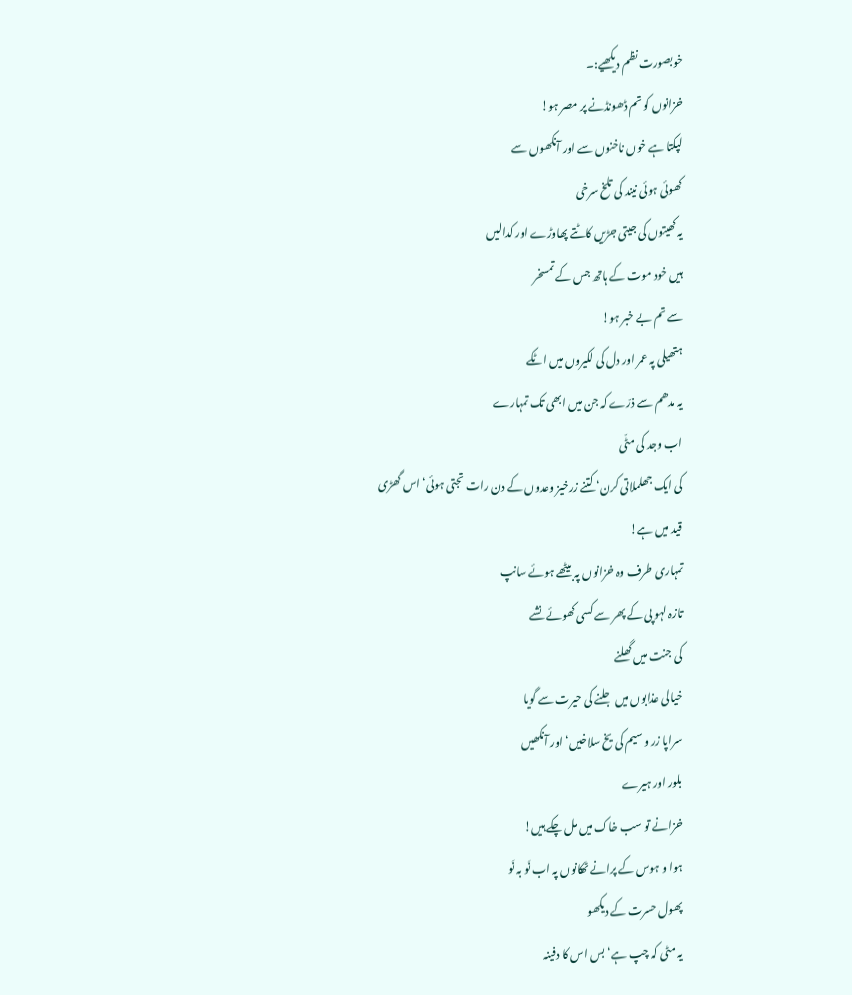خوبصورت نظم دیکھیے:۔
خزانوں کو تم ڈھونڈنے پر مصر ہو!
لپکتا ہے خوں ناخنوں سے اور آنکھوں سے
کھوئی ہوئی نیند کی تلخ سرخی
یہ کھیتوں کی جیتی جڑیں کاٹتے پھاوڑے اور کدالیں
ہیں خود موت کے ہاتھ جس کے تمسخر
سے تم بے خبر ہو!
ہتھیلی پہ عمر اور دل کی لکیروں میں اٹکے
یہ مدھم سے ذرّے کہ جن میں ابھی تک تمہارے
اب وجد کی مٹّی
کی ایک جھلملاتی کرن‘ کتنے زرخیز وعدوں کے دن رات تجتی ہوئی‘ اس گھڑی
قید میں ہے!
تمہاری طرف وہ خزانوں پہ بیٹھے ہوئے سانپ
تازہ لہو پی کے پھر سے کسی کھوئے نشے
کی جنت میں گھلنے
خیالی عذابوں میں جلنے کی حیرت سے گویا
سراپا زر و سیم کی یخ سلاخیں‘ اور آنکھیں
بلور اور ہیرے
خزانے تو سب خاک میں مل چکے ہیں!
ہوا و ہوس کے پرانے ٹھکانوں پہ اب نَو بہ نَو
پھول حسرت کے دیکھو
یہ مٹی کہ چپ ہے‘ بس اس کا دفینہ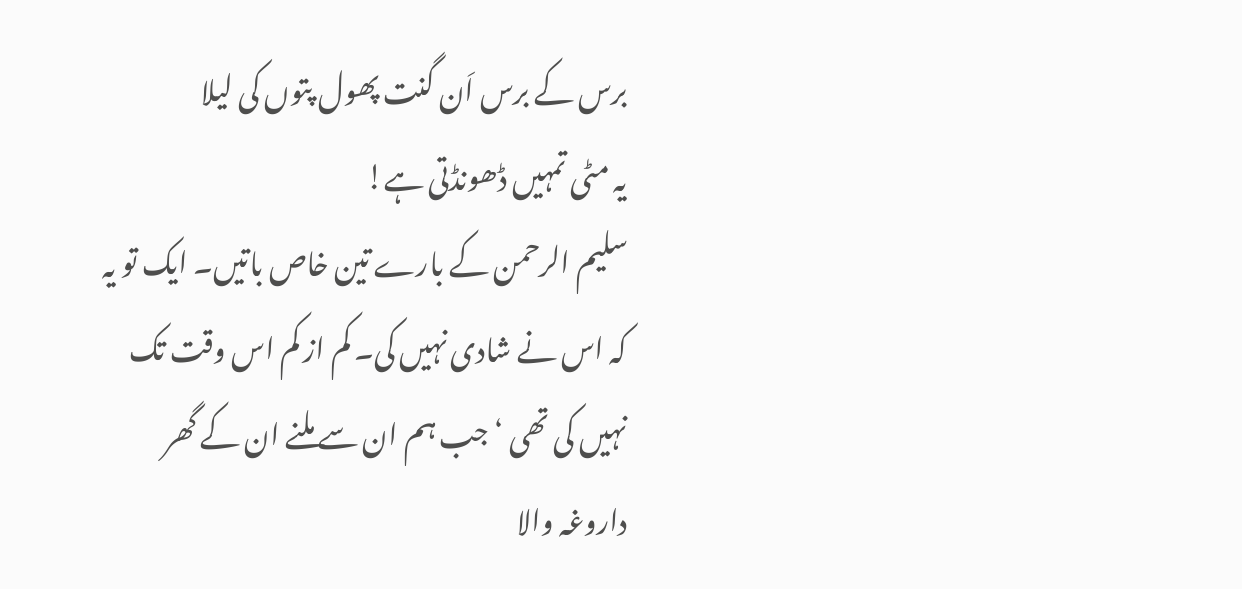برس کے برس اَن گنت پھول پتوں کی لیلا
یہ مٹی تمہیں ڈھونڈتی ہے!
سلیم الرحمن کے بارے تین خاص باتیں۔ ایک تو یہ کہ اس نے شادی نہیں کی۔ کم از کم اس وقت تک نہیں کی تھی ‘جب ہم ان سے ملنے ان کے گھر داروغہ والا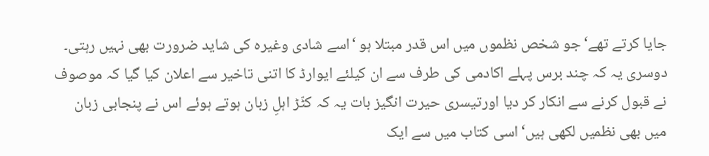جایا کرتے تھے‘ جو شخص نظموں میں اس قدر مبتلا ہو ‘اسے شادی وغیرہ کی شاید ضرورت بھی نہیں رہتی۔ دوسری یہ کہ چند برس پہلے اکادمی کی طرف سے ان کیلئے ایوارڈ کا اتنی تاخیر سے اعلان کیا گیا کہ موصوف نے قبول کرنے سے انکار کر دیا اورتیسری حیرت انگیز بات یہ کہ کٹّڑ اہلِ زبان ہوتے ہوئے اس نے پنجابی زبان میں بھی نظمیں لکھی ہیں‘اسی کتاب میں سے ایک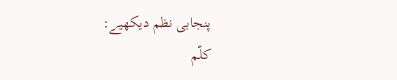پنجابی نظم دیکھیے:
کلّم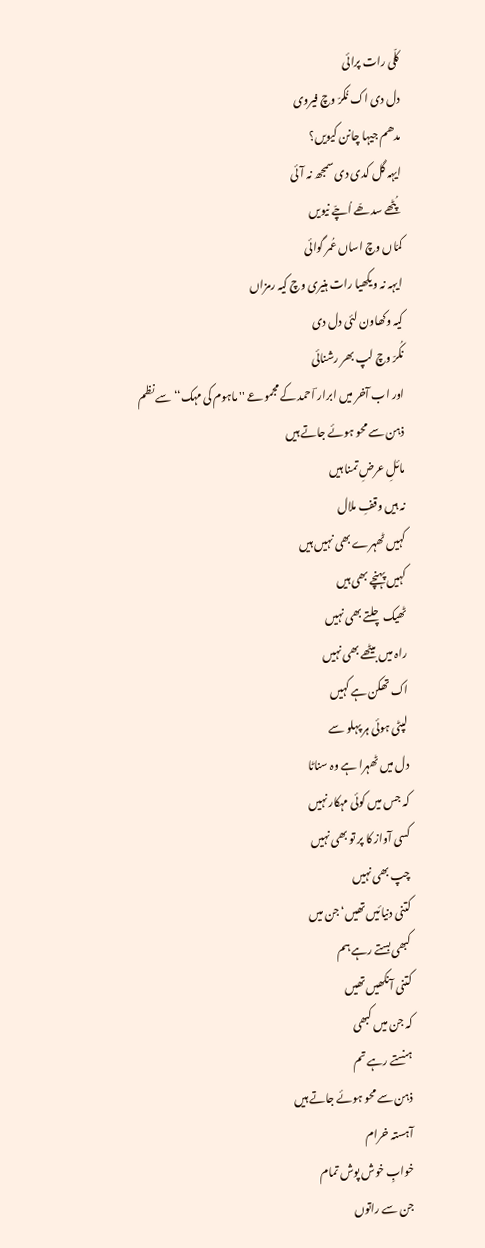کلّی رات پرائی
دل دی اک نُکرّ وچ فیروی
مدھم جیہا چانن کیویں؟
ایہہ گل کدی دی سمجھ نہ آئی
پُٹھے سدھّے اُچّے نیویں
کمّاں وچ اساں عُمر گوائی
ایہہ نہ ویکھیا رات ہنیری وچ کیہ رمزاں
کیہ وکھاون لئی دل دی
نکُرّ وچ لپ بھر رشنائی
اور اب آخر میں ابرار ؔاحمد کے مجموعے '' ماہوم کی مہک‘‘ سے نظم
ذہن سے محو ہوئے جاتے ہیں
مائلِ عرضِ تمنا ہیں
نہ ہیں وقفِ ملال
کہیں ٹھہرے بھی نہیں ہیں
کہیں پہنچے بھی ہیں
ٹھیک چلتے بھی نہیں
راہ میں بیٹھے بھی نہیں
اک تھکن ہے کہیں
لپٹی ہوئی ہر پہلو سے
دل میں ٹھہرا ہے وہ سناٹا
کہ جس میں کوئی مہکار نہیں
کسی آواز کا پر تو بھی نہیں
چپ بھی نہیں
کتنی دنیائیں تھیں‘ جن میں
کبھی بستے رہے ہم
کتنی آنکھیں تھیں
کہ جن میں کبھی
ہنستے رہے تم
ذہن سے محو ہوئے جاتے ہیں
آہستہ خرام
خوابِ خوش پوش تمام
جن سے راتوں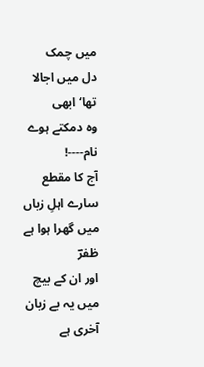میں چمک
دل میں اجالا تھا‘ ابھی
وہ دمکتے ہوے نام----!
آج کا مقطع
سارے اہلِ زباں میں گھرا ہوا ہے ظفرؔ
اور ان کے بیچ میں یہ بے زبان آخری ہے